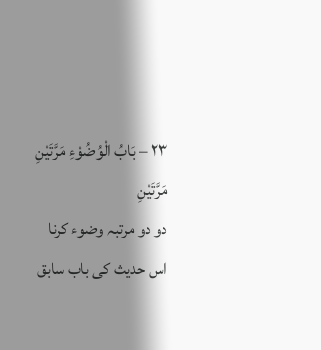۲۳ – بَابُ الْوُضُوْءِ مَرَّتَيْنِ مَرَّتَيْنِ
دو دو مرتبہ وضوء کرنا
اس حدیث کی باب سابق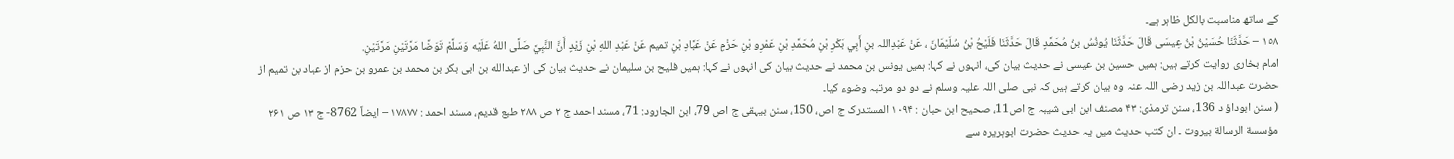کے ساتھ مناسبت بالکل ظاہر ہے۔
١٥٨ – حَدَّثَنَا حُسَيْنُ بْنُ عِيسَى قَالَ حَدَّثَنَا يُونُسُ بنُ مُحَمَّدٍ قَالَ حَدَّثَنَا فَلَيْحُ بْنُ سُلَيْمَانَ ، عَنْ عَبْدِاللہ بنِ أَبِي بَكْرِ بْنِ مُحَمَّدِ بْنِ عَمْرِو بْنِ حَزْمٍ عَنْ عَبَّادِ بْنِ تميم عَنْ عَبْدِ اللهِ بْنِ زَيْدٍ أَنَّ النَّبِيَّ صَلَّى اللهُ عَلَيْه وَسَلَّمْ تَوَضًا مَرَّتَيْنِ مَرَّتَيْنِ.
امام بخاری روایت کرتے ہیں: ہمیں حسین بن عیسی نے حدیث بیان کی، انہوں نے کہا: ہمیں یونس بن محمد نے حدیث بیان کی انہوں نے کہا: ہمیں فلیح بن سلیمان نے حدیث بیان کی از عبدالله بن ابی بکر بن محمد بن عمرو بن حزم از عباد بن تمیم از حضرت عبداللہ بن زید رضی اللہ عنہ وہ بیان کرتے ہیں کہ نبی صلی اللہ علیہ وسلم نے دو دو مرتبہ وضوء کیا۔
( سنن ابوداؤ د 136، سنن ترمذی: ۴۳ مصنف ابن ابی شیبہ ج اص11، صحیح ابن حبان : ۱۰۹۴ المستدرک ج اص، 150، سنن بیہقی ج اص 79، ابن الجارود: 71، مسند احمد ج ۲ ص ۲۸۸ طبع قدیم، مسند احمد : ۱۷۸۷۷ – ایضاً 8762- ج ۱۳ ص ۲۶۱ مؤسسة الرسالة بیروت ۔ ان کتب حدیث میں یہ حدیث حضرت ابوہریرہ سے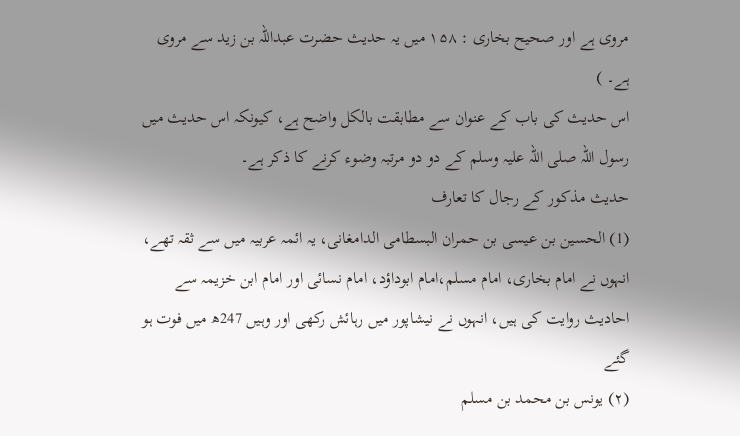مروی ہے اور صحیح بخاری : ۱۵۸ میں یہ حدیث حضرت عبداللہ بن زید سے مروی ہے۔ )
اس حدیث کی باب کے عنوان سے مطابقت بالکل واضح ہے، کیونکہ اس حدیث میں رسول اللہ صلی اللہ علیہ وسلم کے دو دو مرتبہ وضوء کرنے کا ذکر ہے۔
حدیث مذکور کے رجال کا تعارف
(1) الحسین بن عیسی بن حمران البسطامی الدامغانی، یہ ائمہ عربیہ میں سے ثقہ تھے، انہوں نے امام بخاری، امام مسلم،امام ابوداؤد، امام نسائی اور امام ابن خزیمہ سے احادیث روایت کی ہیں، انہوں نے نیشاپور میں رہائش رکھی اور وہیں 247ھ میں فوت ہو گئے
(۲) یونس بن محمد بن مسلم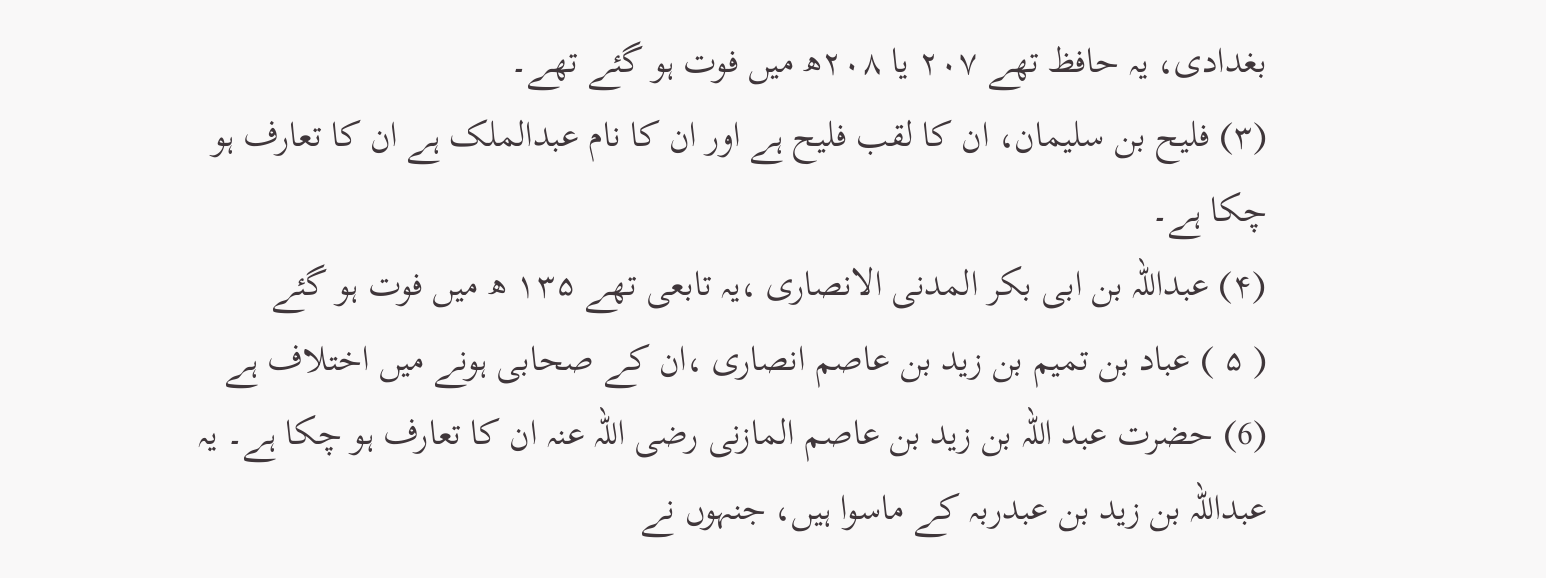بغدادی، یہ حافظ تھے ۲۰۷ یا ۲۰۸ھ میں فوت ہو گئے تھے۔
(۳) فلیح بن سلیمان، ان کا لقب فلیح ہے اور ان کا نام عبدالملک ہے ان کا تعارف ہو چکا ہے۔
(۴) عبداللہ بن ابی بکر المدنی الانصاری ،یہ تابعی تھے ۱۳۵ ھ میں فوت ہو گئے
( ۵ ) عباد بن تمیم بن زید بن عاصم انصاری ،ان کے صحابی ہونے میں اختلاف ہے
(6) حضرت عبد اللہ بن زید بن عاصم المازنی رضی اللہ عنہ ان کا تعارف ہو چکا ہے۔ یہ عبداللہ بن زید بن عبدربہ کے ماسوا ہیں، جنہوں نے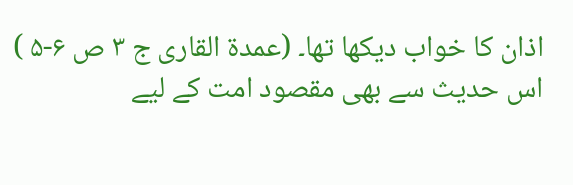اذان کا خواب دیکھا تھا۔ (عمدۃ القاری ج ۳ ص ۶-۵ )
اس حدیث سے بھی مقصود امت کے لیے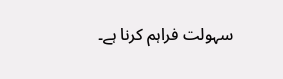سہولت فراہم کرنا ہے۔